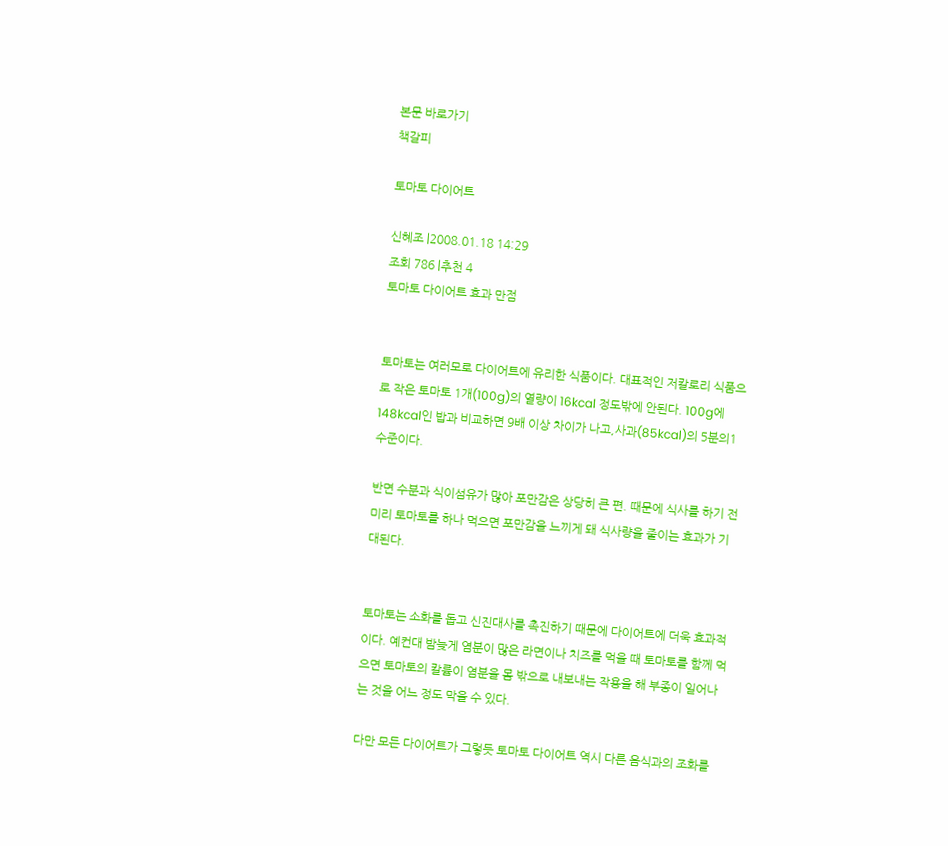본문 바로가기
책갈피

토마토 다이어트

신혜조 |2008.01.18 14:29
조회 786 |추천 4
토마토 다이어트 효과 만점


토마토는 여러모로 다이어트에 유리한 식품이다. 대표적인 저칼로리 식품으로 작은 토마토 1개(100g)의 열량이 16kcal 정도밖에 안된다. 100g에 148kcal인 밥과 비교하면 9배 이상 차이가 나고,사과(85kcal)의 5분의1 수준이다.

반면 수분과 식이섬유가 많아 포만감은 상당히 큰 편. 때문에 식사를 하기 전 미리 토마토를 하나 먹으면 포만감을 느끼게 돼 식사량을 줄이는 효과가 기대된다.


토마토는 소화를 돕고 신진대사를 촉진하기 때문에 다이어트에 더욱 효과적이다. 예컨대 밤늦게 염분이 많은 라면이나 치즈를 먹을 때 토마토를 함께 먹으면 토마토의 칼륨이 염분을 몸 밖으로 내보내는 작용을 해 부종이 일어나는 것을 어느 정도 막을 수 있다.

다만 모든 다이어트가 그렇듯 토마토 다이어트 역시 다른 음식과의 조화를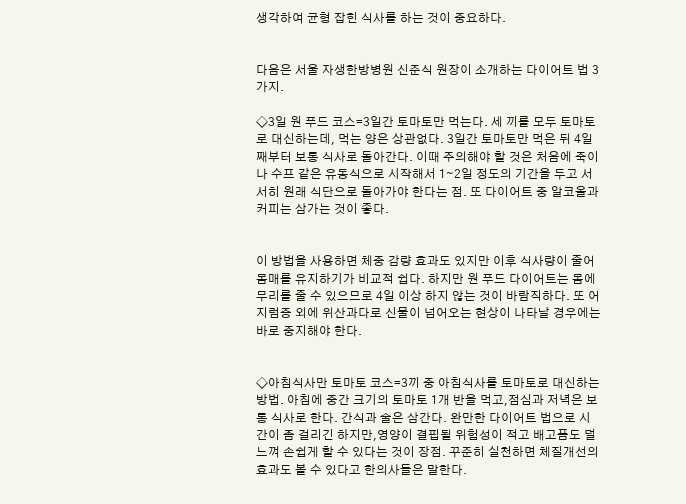생각하여 균형 잡힌 식사를 하는 것이 중요하다.


다음은 서울 자생한방병원 신준식 원장이 소개하는 다이어트 법 3가지.

◇3일 원 푸드 코스=3일간 토마토만 먹는다. 세 끼를 모두 토마토로 대신하는데, 먹는 양은 상관없다. 3일간 토마토만 먹은 뒤 4일째부터 보통 식사로 돌아간다. 이때 주의해야 할 것은 처음에 죽이나 수프 같은 유동식으로 시작해서 1∼2일 정도의 기간을 두고 서서히 원래 식단으로 돌아가야 한다는 점. 또 다이어트 중 알코올과 커피는 삼가는 것이 좋다.


이 방법을 사용하면 체중 감량 효과도 있지만 이후 식사량이 줄어 몸매를 유지하기가 비교적 쉽다. 하지만 원 푸드 다이어트는 몸에 무리를 줄 수 있으므로 4일 이상 하지 않는 것이 바람직하다. 또 어지럼증 외에 위산과다로 신물이 넘어오는 현상이 나타날 경우에는 바로 중지해야 한다.


◇아침식사만 토마토 코스=3끼 중 아침식사를 토마토로 대신하는 방법. 아침에 중간 크기의 토마토 1개 반을 먹고,점심과 저녁은 보통 식사로 한다. 간식과 술은 삼간다. 완만한 다이어트 법으로 시간이 좀 걸리긴 하지만,영양이 결핍될 위험성이 적고 배고픔도 덜 느껴 손쉽게 할 수 있다는 것이 장점. 꾸준히 실천하면 체질개선의 효과도 볼 수 있다고 한의사들은 말한다.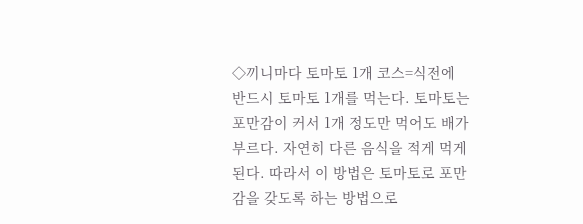◇끼니마다 토마토 1개 코스=식전에 반드시 토마토 1개를 먹는다. 토마토는 포만감이 커서 1개 정도만 먹어도 배가 부르다. 자연히 다른 음식을 적게 먹게 된다. 따라서 이 방법은 토마토로 포만감을 갖도록 하는 방법으로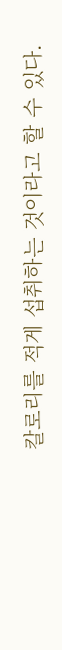칼로리를 적게 섭취하는 것이라고 할 수 있다.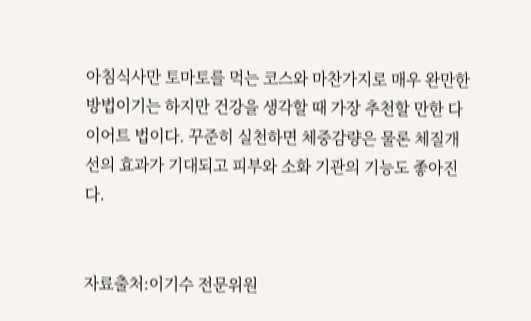아침식사만 토마토를 먹는 코스와 마찬가지로 매우 완만한 방법이기는 하지만 건강을 생각할 때 가장 추천할 만한 다이어트 법이다. 꾸준히 실천하면 체중감량은 물론 체질개선의 효과가 기대되고 피부와 소화 기관의 기능도 좋아진다.


자료출처:이기수 전문위원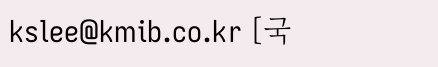kslee@kmib.co.kr [국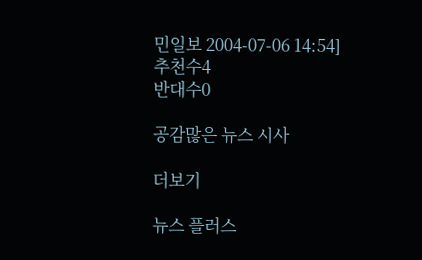민일보 2004-07-06 14:54]
추천수4
반대수0

공감많은 뉴스 시사

더보기

뉴스 플러스